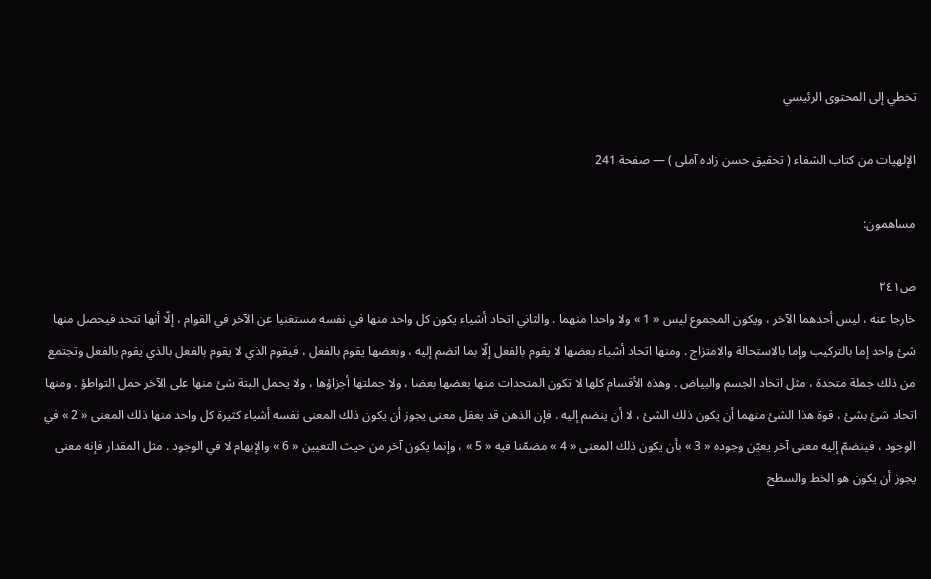تخطي إلى المحتوى الرئيسي

الإلهيات من كتاب الشفاء ( تحقيق حسن زاده آملى ) — صفحة 241

مساهمون:

ص٢٤١
خارجا عنه ، ليس أحدهما الآخر ، ويكون المجموع ليس « 1 » ولا واحدا منهما . والثاني اتحاد أشياء يكون كل واحد منها في نفسه مستغنيا عن الآخر في القوام ، إلّا أنها تتحد فيحصل منها شئ واحد إما بالتركيب وإما بالاستحالة والامتزاج . ومنها اتحاد أشياء بعضها لا يقوم بالفعل إلّا بما انضم إليه ، وبعضها يقوم بالفعل ، فيقوم الذي لا يقوم بالفعل بالذي يقوم بالفعل وتجتمع من ذلك جملة متحدة ، مثل اتحاد الجسم والبياض . وهذه الأقسام كلها لا تكون المتحدات منها بعضها بعضا ، ولا جملتها أجزاؤها ، ولا يحمل البتة شئ منها على الآخر حمل التواطؤ . ومنها اتحاد شئ بشئ ، قوة هذا الشئ منهما أن يكون ذلك الشئ ، لا أن ينضم إليه . فإن الذهن قد يعقل معنى يجوز أن يكون ذلك المعنى نفسه أشياء كثيرة كل واحد منها ذلك المعنى « 2 » في الوجود ، فينضمّ إليه معنى آخر يعيّن وجوده « 3 » بأن يكون ذلك المعنى « 4 » مضمّنا فيه « 5 » ، وإنما يكون آخر من حيث التعيين « 6 » والإبهام لا في الوجود . مثل المقدار فإنه معنى يجوز أن يكون هو الخط والسطح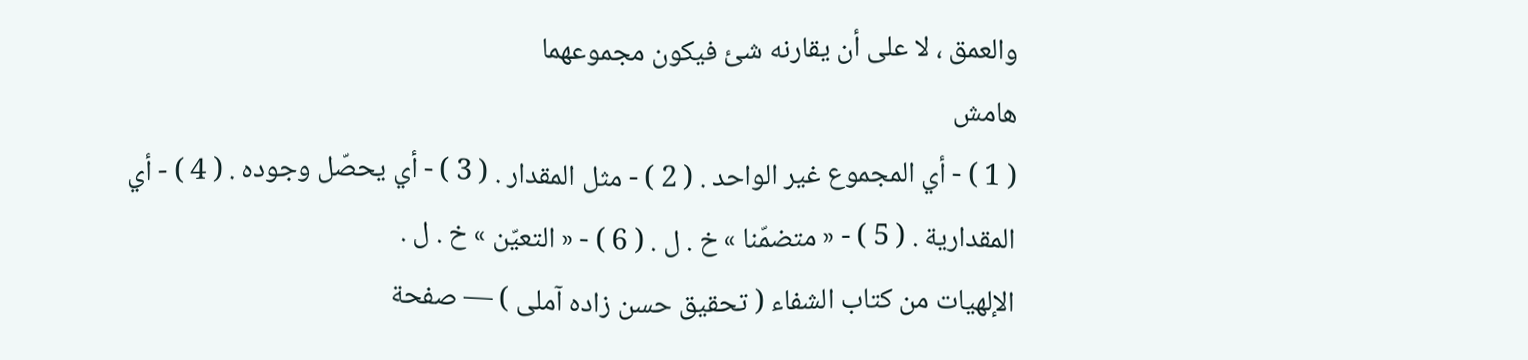والعمق ، لا على أن يقارنه شئ فيكون مجموعهما
هامش
( 1 ) - أي المجموع غير الواحد . ( 2 ) - مثل المقدار . ( 3 ) - أي يحصّل وجوده . ( 4 ) - أي المقدارية . ( 5 ) - « متضمّنا » خ . ل . ( 6 ) - « التعيّن » خ . ل .
الإلهيات من كتاب الشفاء ( تحقيق حسن زاده آملى ) — صفحة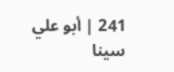241 | أبو علي سينا